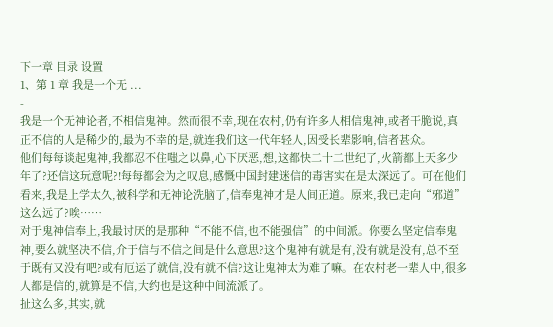下一章 目录 设置
1、第 1 章 我是一个无 ...
-
我是一个无神论者,不相信鬼神。然而很不幸,现在农村,仍有许多人相信鬼神,或者干脆说,真正不信的人是稀少的,最为不幸的是,就连我们这一代年轻人,因受长辈影响,信者甚众。
他们每每谈起鬼神,我都忍不住嗤之以鼻,心下厌恶,想,这都快二十二世纪了,火箭都上天多少年了?还信这玩意呢?!每每都会为之叹息,感慨中国封建迷信的毒害实在是太深远了。可在他们看来,我是上学太久,被科学和无神论洗脑了,信奉鬼神才是人间正道。原来,我已走向“邪道”这么远了?唉……
对于鬼神信奉上,我最讨厌的是那种“不能不信,也不能强信”的中间派。你要么坚定信奉鬼神,要么就坚决不信,介于信与不信之间是什么意思?这个鬼神有就是有,没有就是没有,总不至于既有又没有吧?或有厄运了就信,没有就不信?这让鬼神太为难了嘛。在农村老一辈人中,很多人都是信的,就算是不信,大约也是这种中间流派了。
扯这么多,其实,就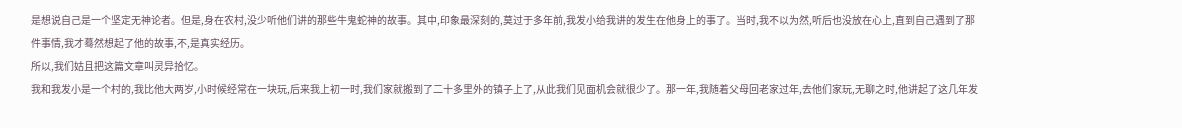是想说自己是一个坚定无神论者。但是,身在农村,没少听他们讲的那些牛鬼蛇神的故事。其中,印象最深刻的,莫过于多年前,我发小给我讲的发生在他身上的事了。当时,我不以为然,听后也没放在心上,直到自己遇到了那件事情,我才蓦然想起了他的故事,不,是真实经历。
所以,我们姑且把这篇文章叫灵异拾忆。
我和我发小是一个村的,我比他大两岁,小时候经常在一块玩,后来我上初一时,我们家就搬到了二十多里外的镇子上了,从此我们见面机会就很少了。那一年,我随着父母回老家过年,去他们家玩,无聊之时,他讲起了这几年发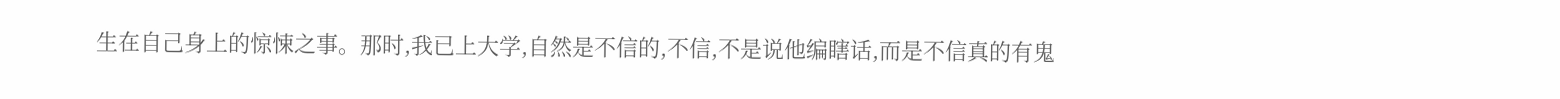生在自己身上的惊悚之事。那时,我已上大学,自然是不信的,不信,不是说他编瞎话,而是不信真的有鬼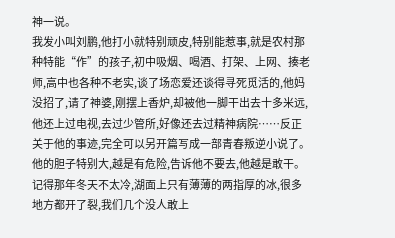神一说。
我发小叫刘鹏,他打小就特别顽皮,特别能惹事,就是农村那种特能“作”的孩子,初中吸烟、喝酒、打架、上网、揍老师,高中也各种不老实,谈了场恋爱还谈得寻死觅活的,他妈没招了,请了神婆,刚摆上香炉,却被他一脚干出去十多米远,他还上过电视,去过少管所,好像还去过精神病院……反正关于他的事迹,完全可以另开篇写成一部青春叛逆小说了。
他的胆子特别大,越是有危险,告诉他不要去,他越是敢干。记得那年冬天不太冷,湖面上只有薄薄的两指厚的冰,很多地方都开了裂,我们几个没人敢上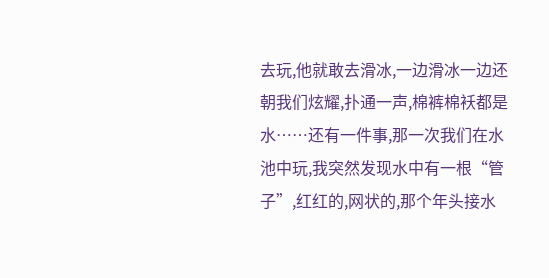去玩,他就敢去滑冰,一边滑冰一边还朝我们炫耀,扑通一声,棉裤棉袄都是水……还有一件事,那一次我们在水池中玩,我突然发现水中有一根“管子”,红红的,网状的,那个年头接水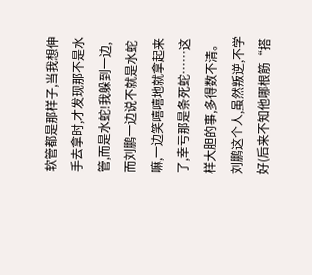软管都是那样子,当我想伸手去拿时,才发现那不是水管,而是水蛇!我躲到一边,而刘鹏一边说不就是水蛇嘛,一边笑嘻嘻地就拿起来了,幸亏那是条死蛇……这样大胆的事,多得数不清。
刘鹏这个人,虽然叛逆,不学好(后来不知他哪根筋“搭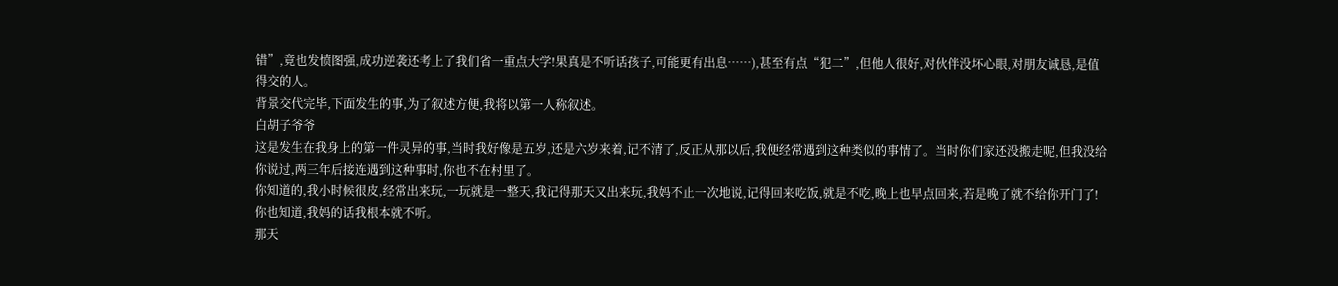错”,竟也发愤图强,成功逆袭还考上了我们省一重点大学!果真是不听话孩子,可能更有出息……),甚至有点“犯二”,但他人很好,对伙伴没坏心眼,对朋友诚恳,是值得交的人。
背景交代完毕,下面发生的事,为了叙述方便,我将以第一人称叙述。
白胡子爷爷
这是发生在我身上的第一件灵异的事,当时我好像是五岁,还是六岁来着,记不清了,反正从那以后,我便经常遇到这种类似的事情了。当时你们家还没搬走呢,但我没给你说过,两三年后接连遇到这种事时,你也不在村里了。
你知道的,我小时候很皮,经常出来玩,一玩就是一整天,我记得那天又出来玩,我妈不止一次地说,记得回来吃饭,就是不吃,晚上也早点回来,若是晚了就不给你开门了!你也知道,我妈的话我根本就不听。
那天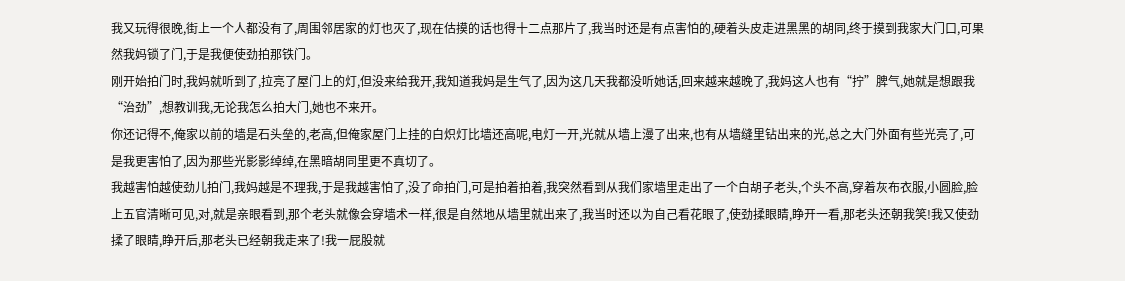我又玩得很晚,街上一个人都没有了,周围邻居家的灯也灭了,现在估摸的话也得十二点那片了,我当时还是有点害怕的,硬着头皮走进黑黑的胡同,终于摸到我家大门口,可果然我妈锁了门,于是我便使劲拍那铁门。
刚开始拍门时,我妈就听到了,拉亮了屋门上的灯,但没来给我开,我知道我妈是生气了,因为这几天我都没听她话,回来越来越晚了,我妈这人也有“拧”脾气,她就是想跟我“治劲”,想教训我,无论我怎么拍大门,她也不来开。
你还记得不,俺家以前的墙是石头垒的,老高,但俺家屋门上挂的白炽灯比墙还高呢,电灯一开,光就从墙上漫了出来,也有从墙缝里钻出来的光,总之大门外面有些光亮了,可是我更害怕了,因为那些光影影绰绰,在黑暗胡同里更不真切了。
我越害怕越使劲儿拍门,我妈越是不理我,于是我越害怕了,没了命拍门,可是拍着拍着,我突然看到从我们家墙里走出了一个白胡子老头,个头不高,穿着灰布衣服,小圆脸,脸上五官清晰可见,对,就是亲眼看到,那个老头就像会穿墙术一样,很是自然地从墙里就出来了,我当时还以为自己看花眼了,使劲揉眼睛,睁开一看,那老头还朝我笑!我又使劲揉了眼睛,睁开后,那老头已经朝我走来了!我一屁股就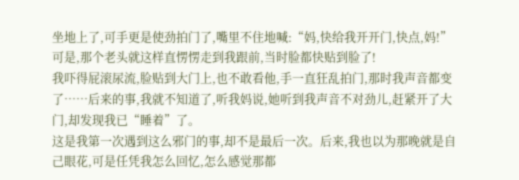坐地上了,可手更是使劲拍门了,嘴里不住地喊:“妈,快给我开开门,快点,妈!”
可是,那个老头就这样直愣愣走到我跟前,当时脸都快贴到脸了!
我吓得屁滚尿流,脸贴到大门上,也不敢看他,手一直狂乱拍门,那时我声音都变了……后来的事,我就不知道了,听我妈说,她听到我声音不对劲儿,赶紧开了大门,却发现我已“睡着”了。
这是我第一次遇到这么邪门的事,却不是最后一次。后来,我也以为那晚就是自己眼花,可是任凭我怎么回忆,怎么感觉那都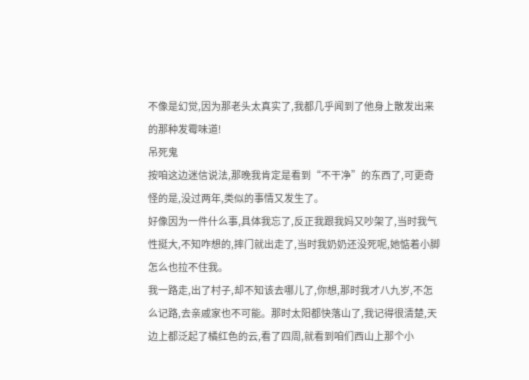不像是幻觉,因为那老头太真实了,我都几乎闻到了他身上散发出来的那种发霉味道!
吊死鬼
按咱这边迷信说法,那晚我肯定是看到“不干净”的东西了,可更奇怪的是,没过两年,类似的事情又发生了。
好像因为一件什么事,具体我忘了,反正我跟我妈又吵架了,当时我气性挺大,不知咋想的,摔门就出走了,当时我奶奶还没死呢,她惦着小脚怎么也拉不住我。
我一路走,出了村子,却不知该去哪儿了,你想,那时我才八九岁,不怎么记路,去亲戚家也不可能。那时太阳都快落山了,我记得很清楚,天边上都泛起了橘红色的云,看了四周,就看到咱们西山上那个小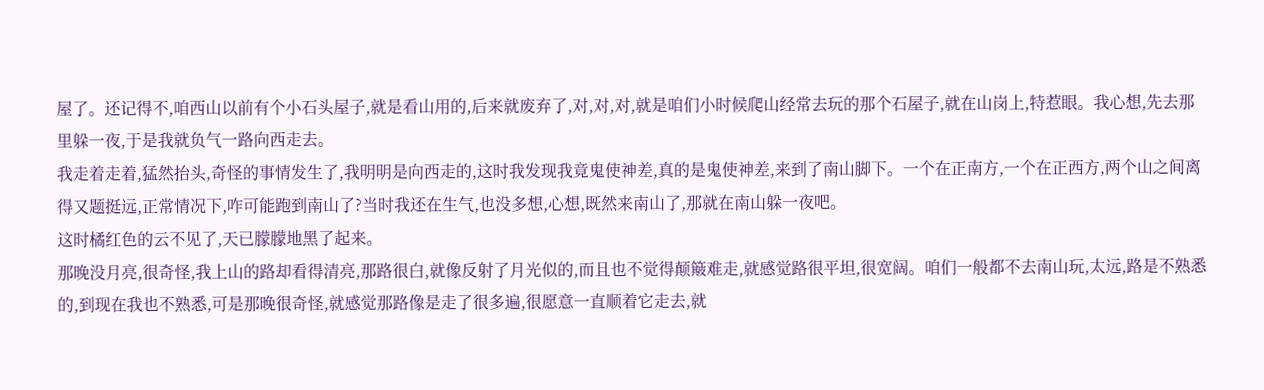屋了。还记得不,咱西山以前有个小石头屋子,就是看山用的,后来就废弃了,对,对,对,就是咱们小时候爬山经常去玩的那个石屋子,就在山岗上,特惹眼。我心想,先去那里躲一夜,于是我就负气一路向西走去。
我走着走着,猛然抬头,奇怪的事情发生了,我明明是向西走的,这时我发现我竟鬼使神差,真的是鬼使神差,来到了南山脚下。一个在正南方,一个在正西方,两个山之间离得又题挺远,正常情况下,咋可能跑到南山了?当时我还在生气,也没多想,心想,既然来南山了,那就在南山躲一夜吧。
这时橘红色的云不见了,天已朦朦地黑了起来。
那晚没月亮,很奇怪,我上山的路却看得清亮,那路很白,就像反射了月光似的,而且也不觉得颠簸难走,就感觉路很平坦,很宽阔。咱们一般都不去南山玩,太远,路是不熟悉的,到现在我也不熟悉,可是那晚很奇怪,就感觉那路像是走了很多遍,很愿意一直顺着它走去,就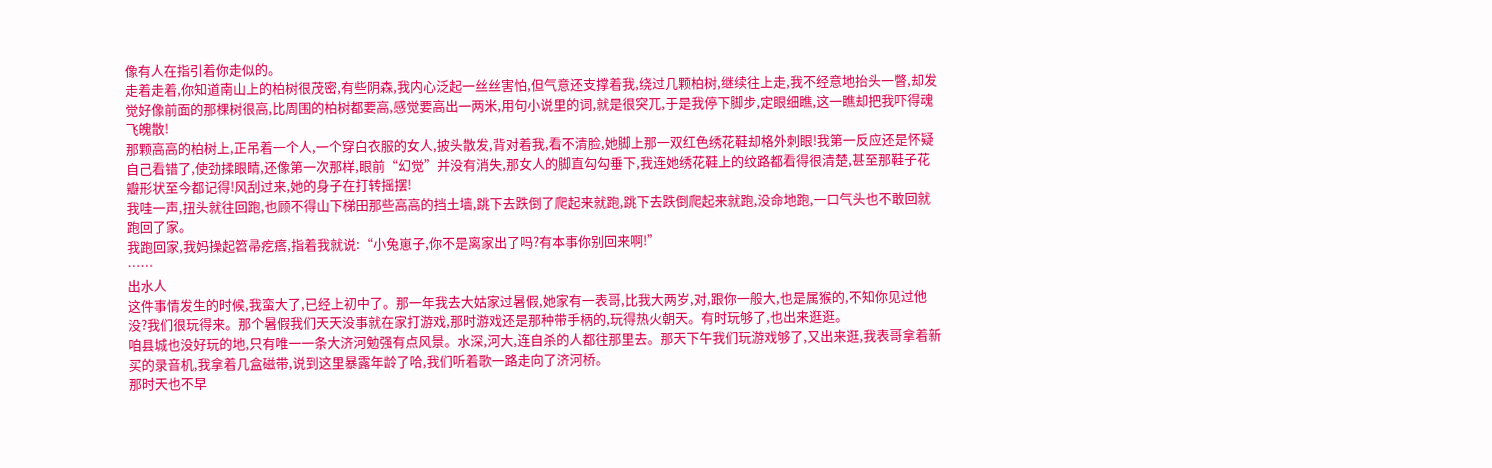像有人在指引着你走似的。
走着走着,你知道南山上的柏树很茂密,有些阴森,我内心泛起一丝丝害怕,但气意还支撑着我,绕过几颗柏树,继续往上走,我不经意地抬头一瞥,却发觉好像前面的那棵树很高,比周围的柏树都要高,感觉要高出一两米,用句小说里的词,就是很突兀,于是我停下脚步,定眼细瞧,这一瞧却把我吓得魂飞魄散!
那颗高高的柏树上,正吊着一个人,一个穿白衣服的女人,披头散发,背对着我,看不清脸,她脚上那一双红色绣花鞋却格外刺眼!我第一反应还是怀疑自己看错了,使劲揉眼睛,还像第一次那样,眼前“幻觉”并没有消失,那女人的脚直勾勾垂下,我连她绣花鞋上的纹路都看得很清楚,甚至那鞋子花瓣形状至今都记得!风刮过来,她的身子在打转摇摆!
我哇一声,扭头就往回跑,也顾不得山下梯田那些高高的挡土墙,跳下去跌倒了爬起来就跑,跳下去跌倒爬起来就跑,没命地跑,一口气头也不敢回就跑回了家。
我跑回家,我妈操起笤帚疙瘩,指着我就说:“小兔崽子,你不是离家出了吗?有本事你别回来啊!”
……
出水人
这件事情发生的时候,我蛮大了,已经上初中了。那一年我去大姑家过暑假,她家有一表哥,比我大两岁,对,跟你一般大,也是属猴的,不知你见过他没?我们很玩得来。那个暑假我们天天没事就在家打游戏,那时游戏还是那种带手柄的,玩得热火朝天。有时玩够了,也出来逛逛。
咱县城也没好玩的地,只有唯一一条大济河勉强有点风景。水深,河大,连自杀的人都往那里去。那天下午我们玩游戏够了,又出来逛,我表哥拿着新买的录音机,我拿着几盒磁带,说到这里暴露年龄了哈,我们听着歌一路走向了济河桥。
那时天也不早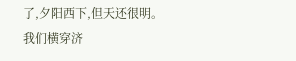了,夕阳西下,但天还很明。
我们横穿济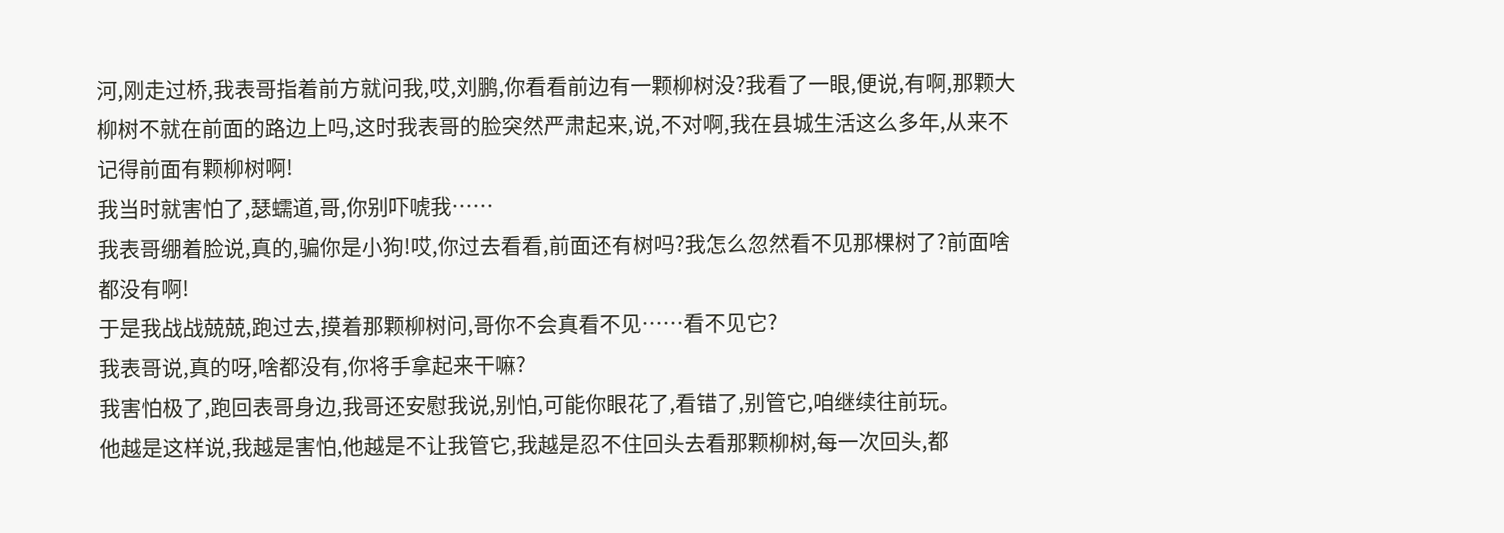河,刚走过桥,我表哥指着前方就问我,哎,刘鹏,你看看前边有一颗柳树没?我看了一眼,便说,有啊,那颗大柳树不就在前面的路边上吗,这时我表哥的脸突然严肃起来,说,不对啊,我在县城生活这么多年,从来不记得前面有颗柳树啊!
我当时就害怕了,瑟蠕道,哥,你别吓唬我……
我表哥绷着脸说,真的,骗你是小狗!哎,你过去看看,前面还有树吗?我怎么忽然看不见那棵树了?前面啥都没有啊!
于是我战战兢兢,跑过去,摸着那颗柳树问,哥你不会真看不见……看不见它?
我表哥说,真的呀,啥都没有,你将手拿起来干嘛?
我害怕极了,跑回表哥身边,我哥还安慰我说,别怕,可能你眼花了,看错了,别管它,咱继续往前玩。
他越是这样说,我越是害怕,他越是不让我管它,我越是忍不住回头去看那颗柳树,每一次回头,都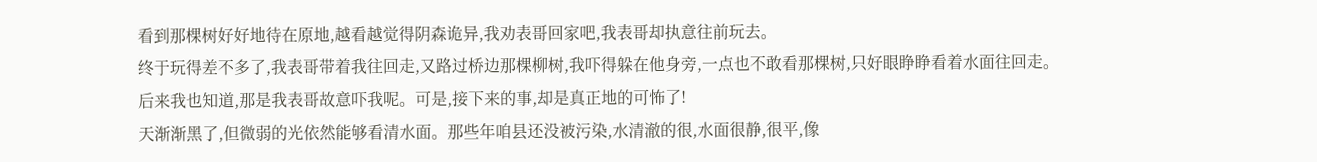看到那棵树好好地待在原地,越看越觉得阴森诡异,我劝表哥回家吧,我表哥却执意往前玩去。
终于玩得差不多了,我表哥带着我往回走,又路过桥边那棵柳树,我吓得躲在他身旁,一点也不敢看那棵树,只好眼睁睁看着水面往回走。
后来我也知道,那是我表哥故意吓我呢。可是,接下来的事,却是真正地的可怖了!
天渐渐黑了,但微弱的光依然能够看清水面。那些年咱县还没被污染,水清澈的很,水面很静,很平,像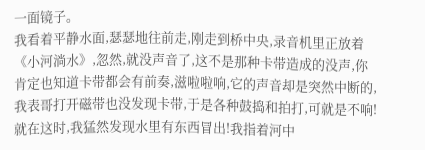一面镜子。
我看着平静水面,瑟瑟地往前走,刚走到桥中央,录音机里正放着《小河淌水》,忽然,就没声音了,这不是那种卡带造成的没声,你肯定也知道卡带都会有前奏,滋啦啦响,它的声音却是突然中断的,我表哥打开磁带也没发现卡带,于是各种鼓捣和拍打,可就是不响!
就在这时,我猛然发现水里有东西冒出!我指着河中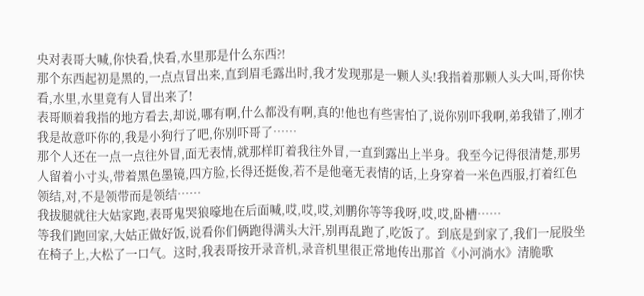央对表哥大喊,你快看,快看,水里那是什么东西?!
那个东西起初是黑的,一点点冒出来,直到眉毛露出时,我才发现那是一颗人头!我指着那颗人头大叫,哥你快看,水里,水里竟有人冒出来了!
表哥顺着我指的地方看去,却说,哪有啊,什么都没有啊,真的!他也有些害怕了,说你别吓我啊,弟我错了,刚才我是故意吓你的,我是小狗行了吧,你别吓哥了……
那个人还在一点一点往外冒,面无表情,就那样盯着我往外冒,一直到露出上半身。我至今记得很清楚,那男人留着小寸头,带着黑色墨镜,四方脸,长得还挺俊,若不是他毫无表情的话,上身穿着一米色西服,打着红色领结,对,不是领带而是领结……
我拔腿就往大姑家跑,表哥鬼哭狼嚎地在后面喊,哎,哎,哎,刘鹏你等等我呀,哎,哎,卧槽……
等我们跑回家,大姑正做好饭,说看你们俩跑得满头大汗,别再乱跑了,吃饭了。到底是到家了,我们一屁股坐在椅子上,大松了一口气。这时,我表哥按开录音机,录音机里很正常地传出那首《小河淌水》清脆歌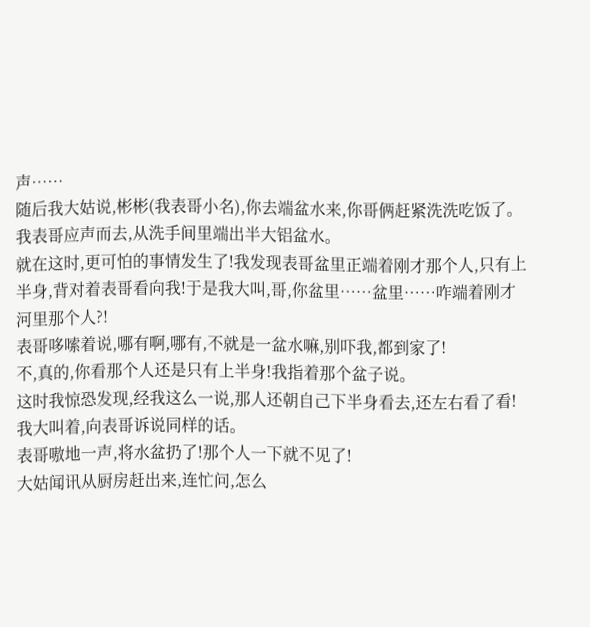声……
随后我大姑说,彬彬(我表哥小名),你去端盆水来,你哥俩赶紧洗洗吃饭了。我表哥应声而去,从洗手间里端出半大铝盆水。
就在这时,更可怕的事情发生了!我发现表哥盆里正端着刚才那个人,只有上半身,背对着表哥看向我!于是我大叫,哥,你盆里……盆里……咋端着刚才河里那个人?!
表哥哆嗦着说,哪有啊,哪有,不就是一盆水嘛,别吓我,都到家了!
不,真的,你看那个人还是只有上半身!我指着那个盆子说。
这时我惊恐发现,经我这么一说,那人还朝自己下半身看去,还左右看了看!我大叫着,向表哥诉说同样的话。
表哥嗷地一声,将水盆扔了!那个人一下就不见了!
大姑闻讯从厨房赶出来,连忙问,怎么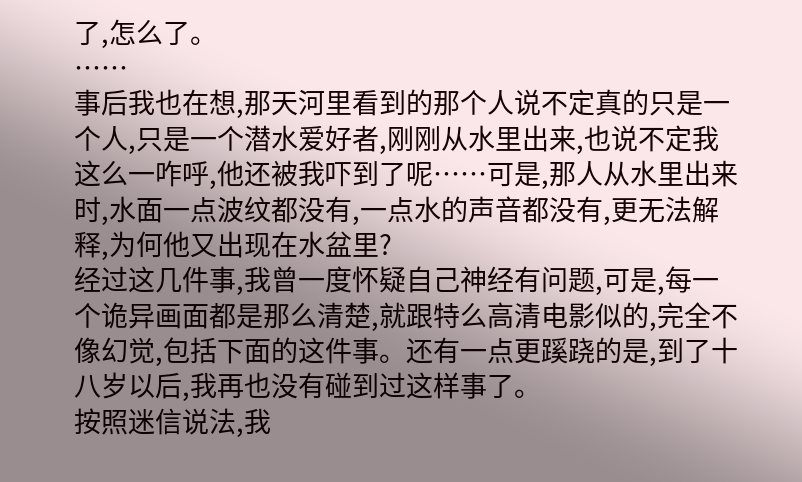了,怎么了。
……
事后我也在想,那天河里看到的那个人说不定真的只是一个人,只是一个潜水爱好者,刚刚从水里出来,也说不定我这么一咋呼,他还被我吓到了呢……可是,那人从水里出来时,水面一点波纹都没有,一点水的声音都没有,更无法解释,为何他又出现在水盆里?
经过这几件事,我曾一度怀疑自己神经有问题,可是,每一个诡异画面都是那么清楚,就跟特么高清电影似的,完全不像幻觉,包括下面的这件事。还有一点更蹊跷的是,到了十八岁以后,我再也没有碰到过这样事了。
按照迷信说法,我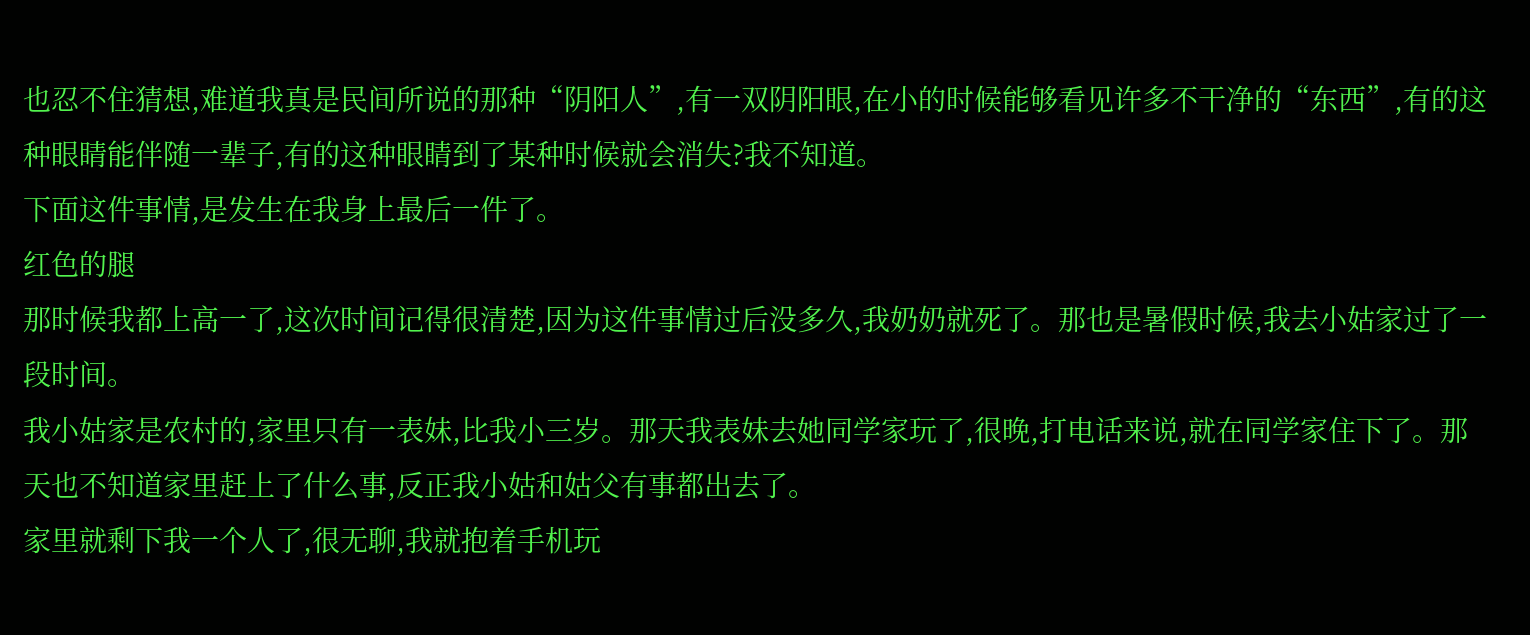也忍不住猜想,难道我真是民间所说的那种“阴阳人”,有一双阴阳眼,在小的时候能够看见许多不干净的“东西”,有的这种眼睛能伴随一辈子,有的这种眼睛到了某种时候就会消失?我不知道。
下面这件事情,是发生在我身上最后一件了。
红色的腿
那时候我都上高一了,这次时间记得很清楚,因为这件事情过后没多久,我奶奶就死了。那也是暑假时候,我去小姑家过了一段时间。
我小姑家是农村的,家里只有一表妹,比我小三岁。那天我表妹去她同学家玩了,很晚,打电话来说,就在同学家住下了。那天也不知道家里赶上了什么事,反正我小姑和姑父有事都出去了。
家里就剩下我一个人了,很无聊,我就抱着手机玩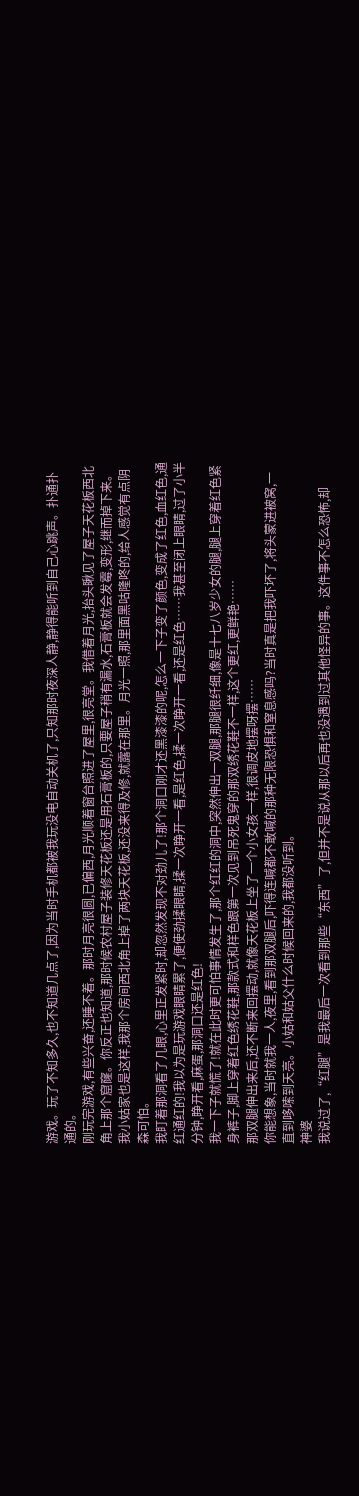游戏。玩了不知多久,也不知道几点了,因为当时手机都被我玩没电自动关机了,只知那时夜深人静,静得能听到自己心跳声。扑通扑通的。
刚玩完游戏,有些兴奋,还睡不着。那时月亮很圆,已偏西,月光顺着窗台照进了屋里,很亮堂。我借着月光,抬头瞅见了屋子天花板西北角上那个窟窿。你反正也知道,那时候农村屋子装修天花板还是用石膏板的,只要屋子稍有漏水,石膏板就会发霉,变形,继而掉下来。
我小姑家也是这样,我那个房间西北角上掉了两块天花板,还没来得及修,就露在那里。月光一照,那里面黑咕隆咚的,给人感觉有点阴森可怕。
我盯着那洞看了几眼,心里正发紧时,却忽然发现不对劲儿了!那个洞口刚才还黑漆漆的呢,怎么一下子变了颜色,变成了红色,血红色,通红通红的!我以为是玩游戏眼睛累了,便使劲揉眼睛,揉一次睁开一看,是红色,揉一次睁开一看,还是红色……我甚至闭上眼睛,过了小半分钟,睁开看,麻蛋,那洞口还是红色!
我一下子就慌了!就在此时更可怕事情发生了,那个红红的洞中,突然伸出一双腿,那腿很纤细,像是十七八岁少女的腿,腿上穿着红色紧身裤子,脚上穿着红色绣花鞋,那款式和样色跟第一次见到吊死鬼穿的那双绣花鞋不一样,这个更红,更鲜艳……
那双腿伸出来后,还不断来回摆动,就像天花板上坐了一个小女孩一样,很调皮地摆呀摆……
你能想象,当时就我一人,夜里,看到那双腿后,吓得连喊都不敢喊的那种无限恐惧和窒息感吗?当时真是把我吓坏了,将头蒙进被窝,一直到哆嗦到天亮。小姑和姑父什么时候回来的,我都没听到。
神婆
我说过了,“红腿”是我最后一次看到那些“东西”了,但并不是说从那以后再也没遇到过其他怪异的事。这件事不怎么恐怖,却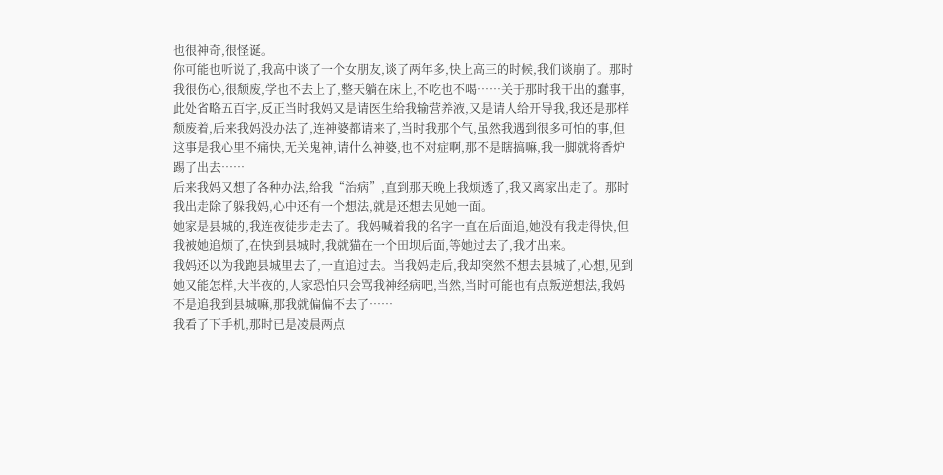也很神奇,很怪诞。
你可能也听说了,我高中谈了一个女朋友,谈了两年多,快上高三的时候,我们谈崩了。那时我很伤心,很颓废,学也不去上了,整天躺在床上,不吃也不喝……关于那时我干出的蠢事,此处省略五百字,反正当时我妈又是请医生给我输营养液,又是请人给开导我,我还是那样颓废着,后来我妈没办法了,连神婆都请来了,当时我那个气,虽然我遇到很多可怕的事,但这事是我心里不痛快,无关鬼神,请什么神婆,也不对症啊,那不是瞎搞嘛,我一脚就将香炉踢了出去……
后来我妈又想了各种办法,给我“治病”,直到那天晚上我烦透了,我又离家出走了。那时我出走除了躲我妈,心中还有一个想法,就是还想去见她一面。
她家是县城的,我连夜徒步走去了。我妈喊着我的名字一直在后面追,她没有我走得快,但我被她追烦了,在快到县城时,我就猫在一个田坝后面,等她过去了,我才出来。
我妈还以为我跑县城里去了,一直追过去。当我妈走后,我却突然不想去县城了,心想,见到她又能怎样,大半夜的,人家恐怕只会骂我神经病吧,当然,当时可能也有点叛逆想法,我妈不是追我到县城嘛,那我就偏偏不去了……
我看了下手机,那时已是凌晨两点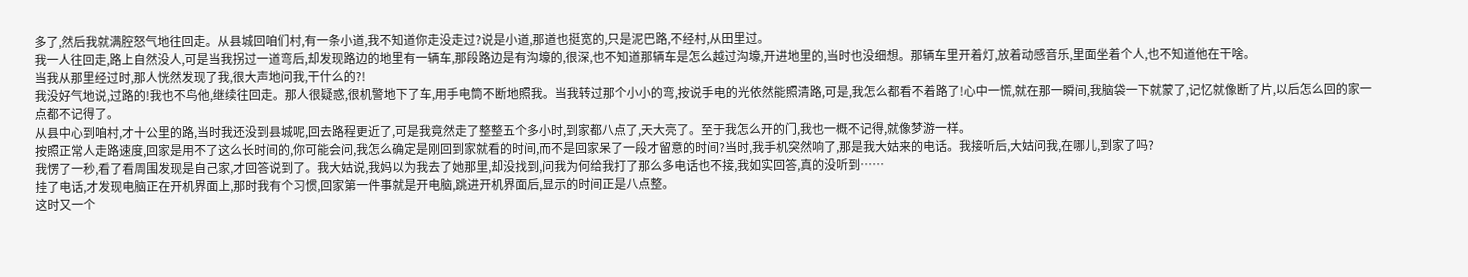多了,然后我就满腔怒气地往回走。从县城回咱们村,有一条小道,我不知道你走没走过?说是小道,那道也挺宽的,只是泥巴路,不经村,从田里过。
我一人往回走,路上自然没人,可是当我拐过一道弯后,却发现路边的地里有一辆车,那段路边是有沟壕的,很深,也不知道那辆车是怎么越过沟壕,开进地里的,当时也没细想。那辆车里开着灯,放着动感音乐,里面坐着个人,也不知道他在干啥。
当我从那里经过时,那人恍然发现了我,很大声地问我,干什么的?!
我没好气地说,过路的!我也不鸟他,继续往回走。那人很疑惑,很机警地下了车,用手电筒不断地照我。当我转过那个小小的弯,按说手电的光依然能照清路,可是,我怎么都看不着路了!心中一慌,就在那一瞬间,我脑袋一下就蒙了,记忆就像断了片,以后怎么回的家一点都不记得了。
从县中心到咱村,才十公里的路,当时我还没到县城呢,回去路程更近了,可是我竟然走了整整五个多小时,到家都八点了,天大亮了。至于我怎么开的门,我也一概不记得,就像梦游一样。
按照正常人走路速度,回家是用不了这么长时间的,你可能会问,我怎么确定是刚回到家就看的时间,而不是回家呆了一段才留意的时间?当时,我手机突然响了,那是我大姑来的电话。我接听后,大姑问我,在哪儿,到家了吗?
我愣了一秒,看了看周围发现是自己家,才回答说到了。我大姑说,我妈以为我去了她那里,却没找到,问我为何给我打了那么多电话也不接,我如实回答,真的没听到……
挂了电话,才发现电脑正在开机界面上,那时我有个习惯,回家第一件事就是开电脑,跳进开机界面后,显示的时间正是八点整。
这时又一个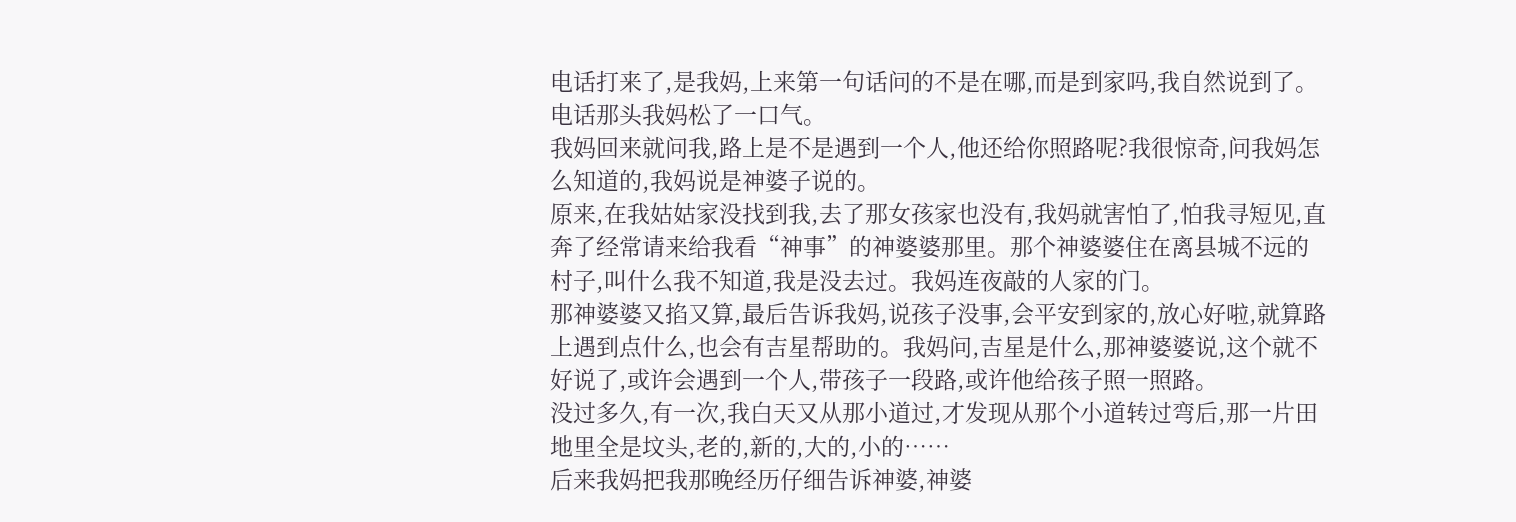电话打来了,是我妈,上来第一句话问的不是在哪,而是到家吗,我自然说到了。电话那头我妈松了一口气。
我妈回来就问我,路上是不是遇到一个人,他还给你照路呢?我很惊奇,问我妈怎么知道的,我妈说是神婆子说的。
原来,在我姑姑家没找到我,去了那女孩家也没有,我妈就害怕了,怕我寻短见,直奔了经常请来给我看“神事”的神婆婆那里。那个神婆婆住在离县城不远的村子,叫什么我不知道,我是没去过。我妈连夜敲的人家的门。
那神婆婆又掐又算,最后告诉我妈,说孩子没事,会平安到家的,放心好啦,就算路上遇到点什么,也会有吉星帮助的。我妈问,吉星是什么,那神婆婆说,这个就不好说了,或许会遇到一个人,带孩子一段路,或许他给孩子照一照路。
没过多久,有一次,我白天又从那小道过,才发现从那个小道转过弯后,那一片田地里全是坟头,老的,新的,大的,小的……
后来我妈把我那晚经历仔细告诉神婆,神婆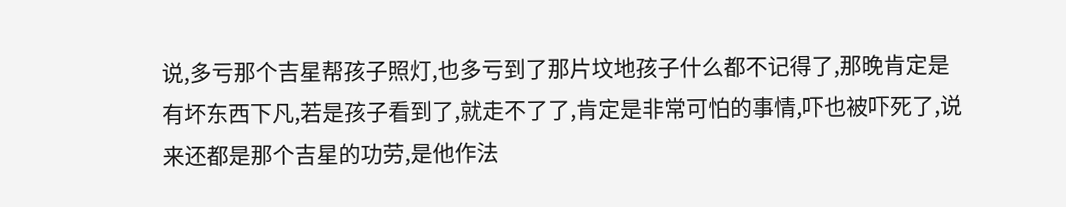说,多亏那个吉星帮孩子照灯,也多亏到了那片坟地孩子什么都不记得了,那晚肯定是有坏东西下凡,若是孩子看到了,就走不了了,肯定是非常可怕的事情,吓也被吓死了,说来还都是那个吉星的功劳,是他作法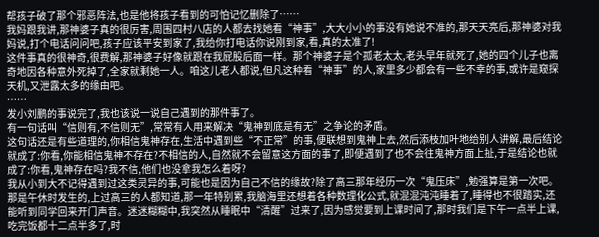帮孩子破了那个邪恶阵法,也是他将孩子看到的可怕记忆删除了……
我妈跟我讲,那神婆子真的很厉害,周围四村八店的人都去找她看“神事”,大大小小的事没有她说不准的,那天天亮后,那神婆对我妈说,打个电话问问吧,孩子应该平安到家了,我给你打电话你说刚到家,看,真的太准了!
这件事真的很神奇,很费解,那神婆子好像就跟在我屁股后面一样。那个神婆子是个孤老太太,老头早年就死了,她的四个儿子也离奇地因各种意外死掉了,全家就剩她一人。咱这儿老人都说,但凡这种看“神事”的人,家里多少都会有一些不幸的事,或许是窥探天机,又泄露太多的缘由吧。
……
发小刘鹏的事说完了,我也该说一说自己遇到的那件事了。
有一句话叫“信则有,不信则无”,常常有人用来解决“鬼神到底是有无”之争论的矛盾。
这句话还是有些道理的,你相信鬼神存在,生活中遇到些“不正常”的事,便联想到鬼神上去,然后添枝加叶地给别人讲解,最后结论就成了:你看,你能相信鬼神不存在?不相信的人,自然就不会留意这方面的事了,即便遇到了也不会往鬼神方面上扯,于是结论也就成了:你看,鬼神存在吗?我不信,他们也没拿我怎么着呀?
我从小到大不记得遇到过这类灵异的事,可能也是因为自己不信的缘故?除了高三那年经历一次“鬼压床”,勉强算是第一次吧。
那是午休时发生的,上过高三的人都知道,那一年特别累,我脑海里还想着各种数理化公式,就混混沌沌睡着了,睡得也不很踏实,还能听到同学回来开门声音。迷迷糊糊中,我突然从睡眠中“清醒”过来了,因为感觉要到上课时间了,那时我们是下午一点半上课,吃完饭都十二点半多了,时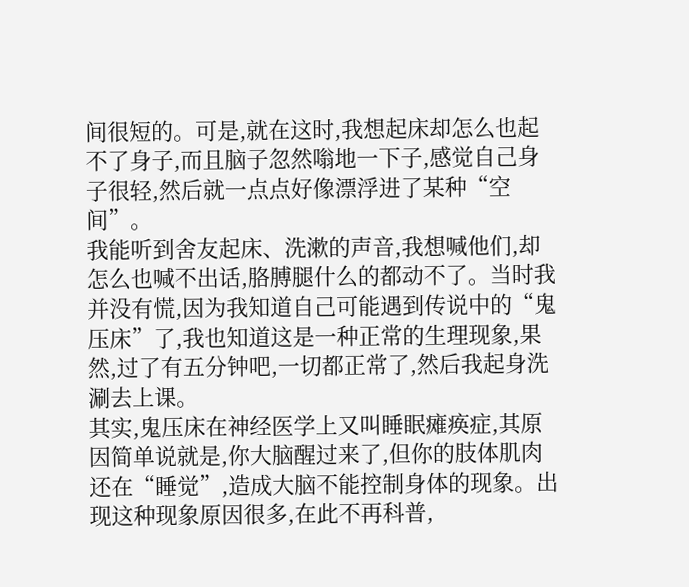间很短的。可是,就在这时,我想起床却怎么也起不了身子,而且脑子忽然嗡地一下子,感觉自己身子很轻,然后就一点点好像漂浮进了某种“空间”。
我能听到舍友起床、洗漱的声音,我想喊他们,却怎么也喊不出话,胳膊腿什么的都动不了。当时我并没有慌,因为我知道自己可能遇到传说中的“鬼压床”了,我也知道这是一种正常的生理现象,果然,过了有五分钟吧,一切都正常了,然后我起身洗涮去上课。
其实,鬼压床在神经医学上又叫睡眠瘫痪症,其原因简单说就是,你大脑醒过来了,但你的肢体肌肉还在“睡觉”,造成大脑不能控制身体的现象。出现这种现象原因很多,在此不再科普,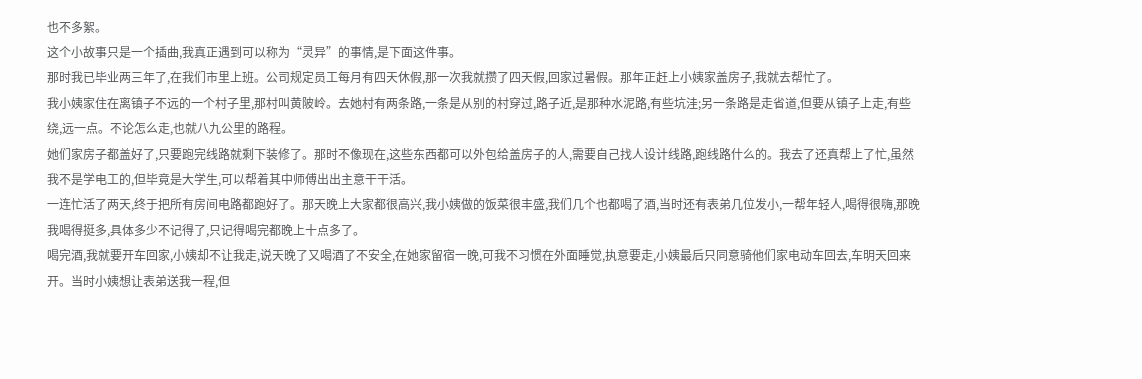也不多絮。
这个小故事只是一个插曲,我真正遇到可以称为“灵异”的事情,是下面这件事。
那时我已毕业两三年了,在我们市里上班。公司规定员工每月有四天休假,那一次我就攒了四天假,回家过暑假。那年正赶上小姨家盖房子,我就去帮忙了。
我小姨家住在离镇子不远的一个村子里,那村叫黄陂岭。去她村有两条路,一条是从别的村穿过,路子近,是那种水泥路,有些坑洼;另一条路是走省道,但要从镇子上走,有些绕,远一点。不论怎么走,也就八九公里的路程。
她们家房子都盖好了,只要跑完线路就剩下装修了。那时不像现在,这些东西都可以外包给盖房子的人,需要自己找人设计线路,跑线路什么的。我去了还真帮上了忙,虽然我不是学电工的,但毕竟是大学生,可以帮着其中师傅出出主意干干活。
一连忙活了两天,终于把所有房间电路都跑好了。那天晚上大家都很高兴,我小姨做的饭菜很丰盛,我们几个也都喝了酒,当时还有表弟几位发小,一帮年轻人,喝得很嗨,那晚我喝得挺多,具体多少不记得了,只记得喝完都晚上十点多了。
喝完酒,我就要开车回家,小姨却不让我走,说天晚了又喝酒了不安全,在她家留宿一晚,可我不习惯在外面睡觉,执意要走,小姨最后只同意骑他们家电动车回去,车明天回来开。当时小姨想让表弟送我一程,但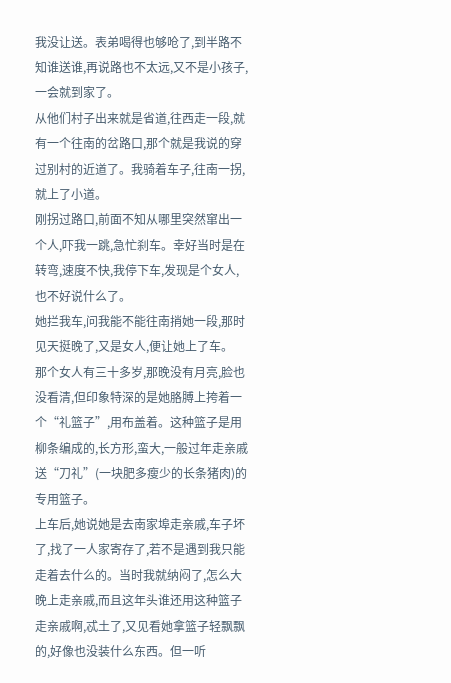我没让送。表弟喝得也够呛了,到半路不知谁送谁,再说路也不太远,又不是小孩子,一会就到家了。
从他们村子出来就是省道,往西走一段,就有一个往南的岔路口,那个就是我说的穿过别村的近道了。我骑着车子,往南一拐,就上了小道。
刚拐过路口,前面不知从哪里突然窜出一个人,吓我一跳,急忙刹车。幸好当时是在转弯,速度不快,我停下车,发现是个女人,也不好说什么了。
她拦我车,问我能不能往南捎她一段,那时见天挺晚了,又是女人,便让她上了车。
那个女人有三十多岁,那晚没有月亮,脸也没看清,但印象特深的是她胳膊上挎着一个“礼篮子”,用布盖着。这种篮子是用柳条编成的,长方形,蛮大,一般过年走亲戚送“刀礼”(一块肥多瘦少的长条猪肉)的专用篮子。
上车后,她说她是去南家埠走亲戚,车子坏了,找了一人家寄存了,若不是遇到我只能走着去什么的。当时我就纳闷了,怎么大晚上走亲戚,而且这年头谁还用这种篮子走亲戚啊,忒土了,又见看她拿篮子轻飘飘的,好像也没装什么东西。但一听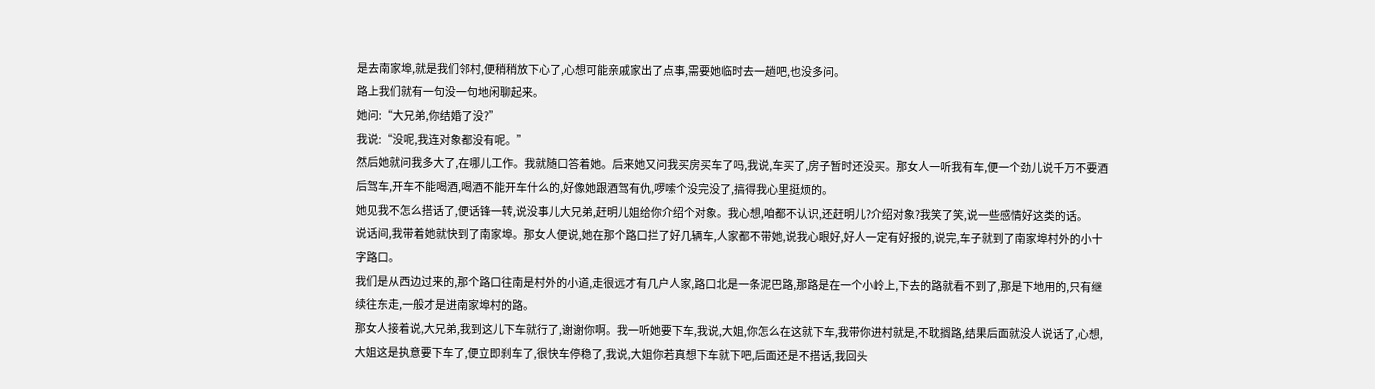是去南家埠,就是我们邻村,便稍稍放下心了,心想可能亲戚家出了点事,需要她临时去一趟吧,也没多问。
路上我们就有一句没一句地闲聊起来。
她问:“大兄弟,你结婚了没?”
我说:“没呢,我连对象都没有呢。”
然后她就问我多大了,在哪儿工作。我就随口答着她。后来她又问我买房买车了吗,我说,车买了,房子暂时还没买。那女人一听我有车,便一个劲儿说千万不要酒后驾车,开车不能喝酒,喝酒不能开车什么的,好像她跟酒驾有仇,啰嗦个没完没了,搞得我心里挺烦的。
她见我不怎么搭话了,便话锋一转,说没事儿大兄弟,赶明儿姐给你介绍个对象。我心想,咱都不认识,还赶明儿?介绍对象?我笑了笑,说一些感情好这类的话。
说话间,我带着她就快到了南家埠。那女人便说,她在那个路口拦了好几辆车,人家都不带她,说我心眼好,好人一定有好报的,说完,车子就到了南家埠村外的小十字路口。
我们是从西边过来的,那个路口往南是村外的小道,走很远才有几户人家,路口北是一条泥巴路,那路是在一个小岭上,下去的路就看不到了,那是下地用的,只有继续往东走,一般才是进南家埠村的路。
那女人接着说,大兄弟,我到这儿下车就行了,谢谢你啊。我一听她要下车,我说,大姐,你怎么在这就下车,我带你进村就是,不耽搁路,结果后面就没人说话了,心想,大姐这是执意要下车了,便立即刹车了,很快车停稳了,我说,大姐你若真想下车就下吧,后面还是不搭话,我回头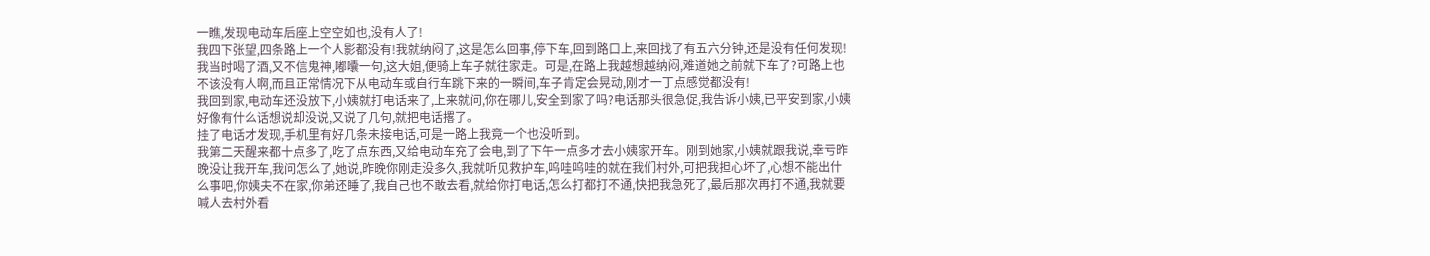一瞧,发现电动车后座上空空如也,没有人了!
我四下张望,四条路上一个人影都没有!我就纳闷了,这是怎么回事,停下车,回到路口上,来回找了有五六分钟,还是没有任何发现!我当时喝了酒,又不信鬼神,嘟囔一句,这大姐,便骑上车子就往家走。可是,在路上我越想越纳闷,难道她之前就下车了?可路上也不该没有人啊,而且正常情况下从电动车或自行车跳下来的一瞬间,车子肯定会晃动,刚才一丁点感觉都没有!
我回到家,电动车还没放下,小姨就打电话来了,上来就问,你在哪儿,安全到家了吗?电话那头很急促,我告诉小姨,已平安到家,小姨好像有什么话想说却没说,又说了几句,就把电话撂了。
挂了电话才发现,手机里有好几条未接电话,可是一路上我竟一个也没听到。
我第二天醒来都十点多了,吃了点东西,又给电动车充了会电,到了下午一点多才去小姨家开车。刚到她家,小姨就跟我说,幸亏昨晚没让我开车,我问怎么了,她说,昨晚你刚走没多久,我就听见救护车,呜哇呜哇的就在我们村外,可把我担心坏了,心想不能出什么事吧,你姨夫不在家,你弟还睡了,我自己也不敢去看,就给你打电话,怎么打都打不通,快把我急死了,最后那次再打不通,我就要喊人去村外看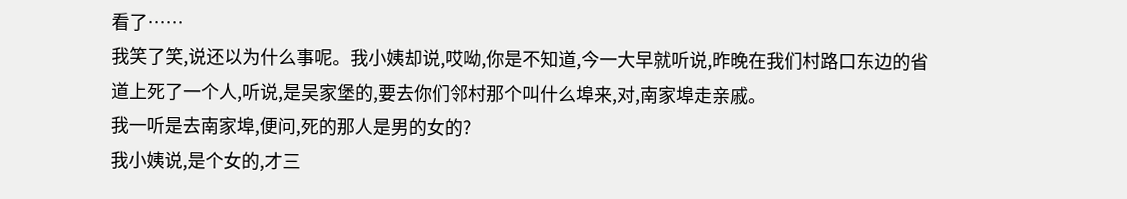看了……
我笑了笑,说还以为什么事呢。我小姨却说,哎呦,你是不知道,今一大早就听说,昨晚在我们村路口东边的省道上死了一个人,听说,是吴家堡的,要去你们邻村那个叫什么埠来,对,南家埠走亲戚。
我一听是去南家埠,便问,死的那人是男的女的?
我小姨说,是个女的,才三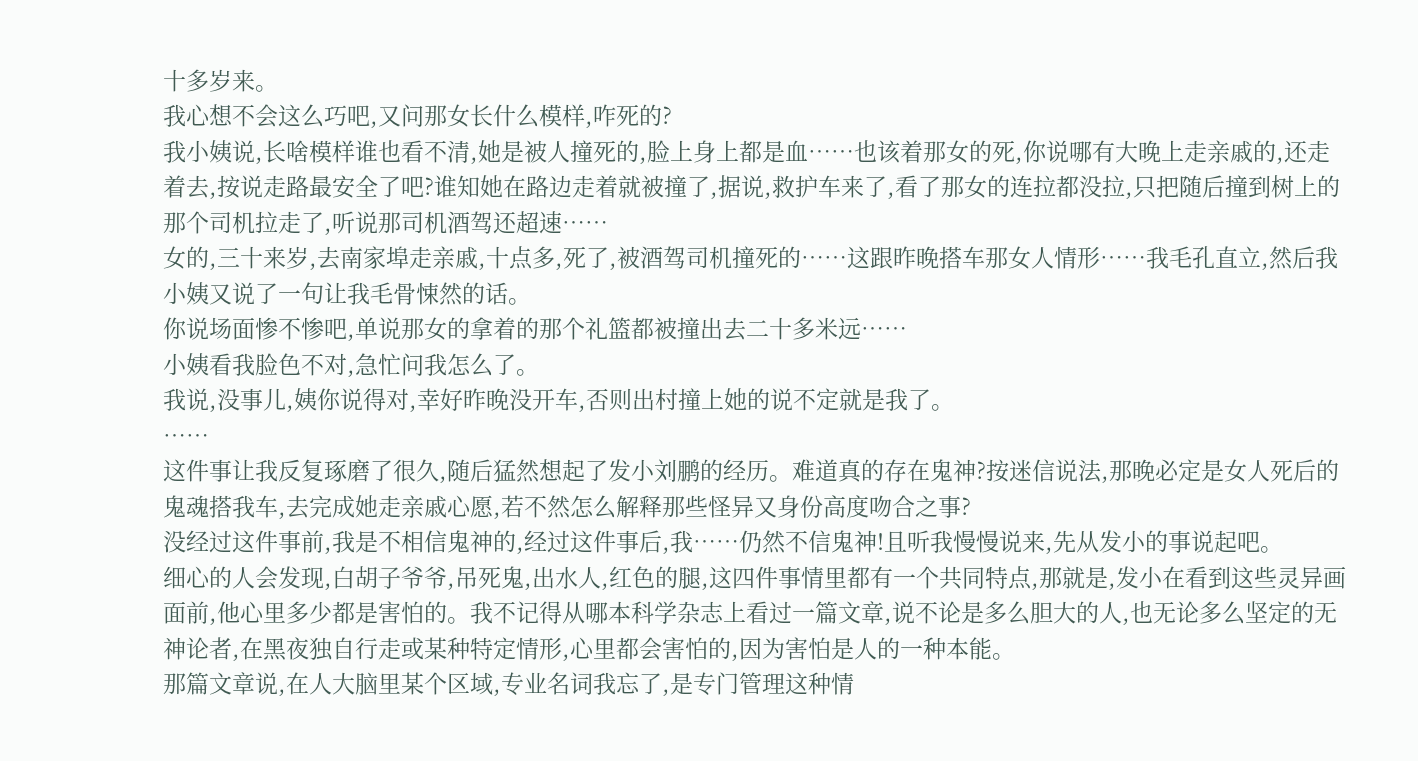十多岁来。
我心想不会这么巧吧,又问那女长什么模样,咋死的?
我小姨说,长啥模样谁也看不清,她是被人撞死的,脸上身上都是血……也该着那女的死,你说哪有大晚上走亲戚的,还走着去,按说走路最安全了吧?谁知她在路边走着就被撞了,据说,救护车来了,看了那女的连拉都没拉,只把随后撞到树上的那个司机拉走了,听说那司机酒驾还超速……
女的,三十来岁,去南家埠走亲戚,十点多,死了,被酒驾司机撞死的……这跟昨晚搭车那女人情形……我毛孔直立,然后我小姨又说了一句让我毛骨悚然的话。
你说场面惨不惨吧,单说那女的拿着的那个礼篮都被撞出去二十多米远……
小姨看我脸色不对,急忙问我怎么了。
我说,没事儿,姨你说得对,幸好昨晚没开车,否则出村撞上她的说不定就是我了。
……
这件事让我反复琢磨了很久,随后猛然想起了发小刘鹏的经历。难道真的存在鬼神?按迷信说法,那晚必定是女人死后的鬼魂搭我车,去完成她走亲戚心愿,若不然怎么解释那些怪异又身份高度吻合之事?
没经过这件事前,我是不相信鬼神的,经过这件事后,我……仍然不信鬼神!且听我慢慢说来,先从发小的事说起吧。
细心的人会发现,白胡子爷爷,吊死鬼,出水人,红色的腿,这四件事情里都有一个共同特点,那就是,发小在看到这些灵异画面前,他心里多少都是害怕的。我不记得从哪本科学杂志上看过一篇文章,说不论是多么胆大的人,也无论多么坚定的无神论者,在黑夜独自行走或某种特定情形,心里都会害怕的,因为害怕是人的一种本能。
那篇文章说,在人大脑里某个区域,专业名词我忘了,是专门管理这种情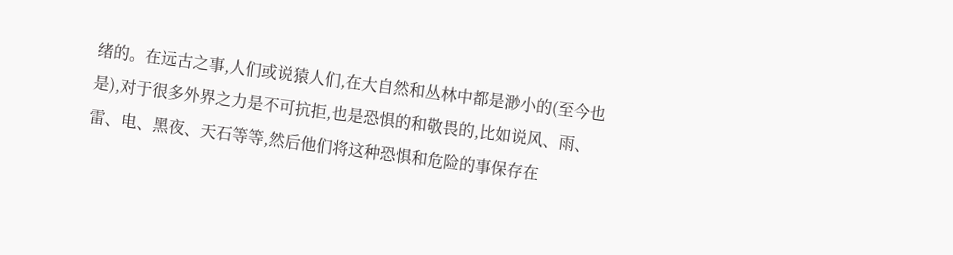绪的。在远古之事,人们或说猿人们,在大自然和丛林中都是渺小的(至今也是),对于很多外界之力是不可抗拒,也是恐惧的和敬畏的,比如说风、雨、雷、电、黑夜、天石等等,然后他们将这种恐惧和危险的事保存在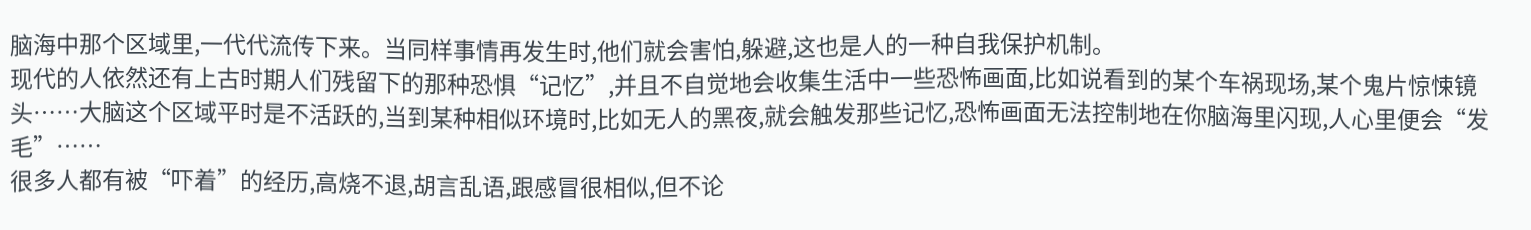脑海中那个区域里,一代代流传下来。当同样事情再发生时,他们就会害怕,躲避,这也是人的一种自我保护机制。
现代的人依然还有上古时期人们残留下的那种恐惧“记忆”,并且不自觉地会收集生活中一些恐怖画面,比如说看到的某个车祸现场,某个鬼片惊悚镜头……大脑这个区域平时是不活跃的,当到某种相似环境时,比如无人的黑夜,就会触发那些记忆,恐怖画面无法控制地在你脑海里闪现,人心里便会“发毛”……
很多人都有被“吓着”的经历,高烧不退,胡言乱语,跟感冒很相似,但不论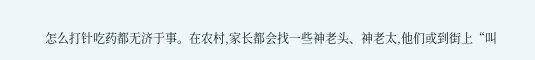怎么打针吃药都无济于事。在农村,家长都会找一些神老头、神老太,他们或到街上“叫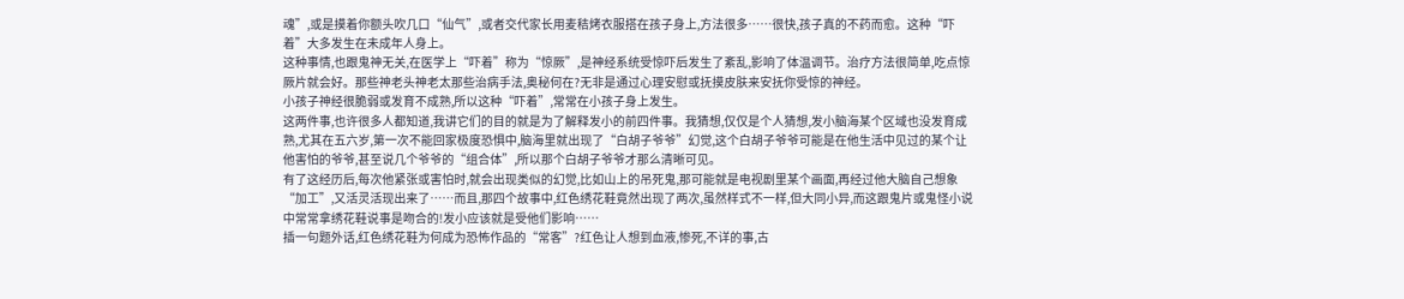魂”,或是摸着你额头吹几口“仙气”,或者交代家长用麦秸烤衣服搭在孩子身上,方法很多……很快,孩子真的不药而愈。这种“吓着”大多发生在未成年人身上。
这种事情,也跟鬼神无关,在医学上“吓着”称为“惊厥”,是神经系统受惊吓后发生了紊乱,影响了体温调节。治疗方法很简单,吃点惊厥片就会好。那些神老头神老太那些治病手法,奥秘何在?无非是通过心理安慰或抚摸皮肤来安抚你受惊的神经。
小孩子神经很脆弱或发育不成熟,所以这种“吓着”,常常在小孩子身上发生。
这两件事,也许很多人都知道,我讲它们的目的就是为了解释发小的前四件事。我猜想,仅仅是个人猜想,发小脑海某个区域也没发育成熟,尤其在五六岁,第一次不能回家极度恐惧中,脑海里就出现了“白胡子爷爷”幻觉,这个白胡子爷爷可能是在他生活中见过的某个让他害怕的爷爷,甚至说几个爷爷的“组合体”,所以那个白胡子爷爷才那么清晰可见。
有了这经历后,每次他紧张或害怕时,就会出现类似的幻觉,比如山上的吊死鬼,那可能就是电视剧里某个画面,再经过他大脑自己想象“加工”,又活灵活现出来了……而且,那四个故事中,红色绣花鞋竟然出现了两次,虽然样式不一样,但大同小异,而这跟鬼片或鬼怪小说中常常拿绣花鞋说事是吻合的!发小应该就是受他们影响……
插一句题外话,红色绣花鞋为何成为恐怖作品的“常客”?红色让人想到血液,惨死,不详的事,古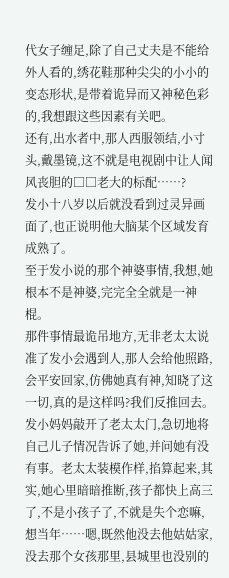代女子缠足,除了自己丈夫是不能给外人看的,绣花鞋那种尖尖的小小的变态形状,是带着诡异而又神秘色彩的,我想跟这些因素有关吧。
还有,出水者中,那人西服领结,小寸头,戴墨镜,这不就是电视剧中让人闻风丧胆的□□老大的标配……?
发小十八岁以后就没看到过灵异画面了,也正说明他大脑某个区域发育成熟了。
至于发小说的那个神婆事情,我想,她根本不是神婆,完完全全就是一神棍。
那件事情最诡吊地方,无非老太太说准了发小会遇到人,那人会给他照路,会平安回家,仿佛她真有神,知晓了这一切,真的是这样吗?我们反推回去。
发小妈妈敲开了老太太门,急切地将自己儿子情况告诉了她,并问她有没有事。老太太装模作样,掐算起来,其实,她心里暗暗推断,孩子都快上高三了,不是小孩子了,不就是失个恋嘛,想当年……嗯,既然他没去他姑姑家,没去那个女孩那里,县城里也没别的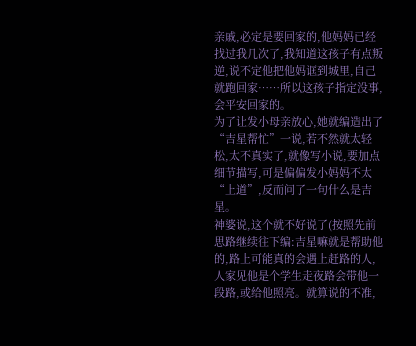亲戚,必定是要回家的,他妈妈已经找过我几次了,我知道这孩子有点叛逆,说不定他把他妈诓到城里,自己就跑回家……所以这孩子指定没事,会平安回家的。
为了让发小母亲放心,她就编造出了“吉星帮忙”一说,若不然就太轻松,太不真实了,就像写小说,要加点细节描写,可是偏偏发小妈妈不太“上道”,反而问了一句什么是吉星。
神婆说,这个就不好说了(按照先前思路继续往下编:吉星嘛就是帮助他的,路上可能真的会遇上赶路的人,人家见他是个学生走夜路会带他一段路,或给他照亮。就算说的不准,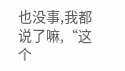也没事,我都说了嘛,“这个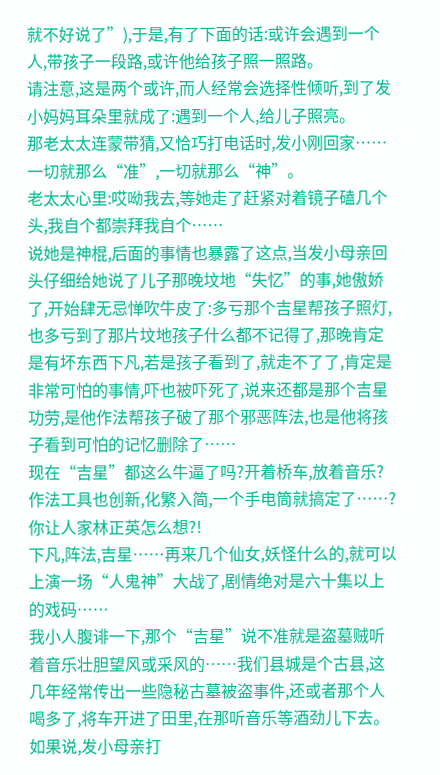就不好说了”),于是,有了下面的话:或许会遇到一个人,带孩子一段路,或许他给孩子照一照路。
请注意,这是两个或许,而人经常会选择性倾听,到了发小妈妈耳朵里就成了:遇到一个人,给儿子照亮。
那老太太连蒙带猜,又恰巧打电话时,发小刚回家……一切就那么“准”,一切就那么“神”。
老太太心里:哎呦我去,等她走了赶紧对着镜子磕几个头,我自个都崇拜我自个……
说她是神棍,后面的事情也暴露了这点,当发小母亲回头仔细给她说了儿子那晚坟地“失忆”的事,她傲娇了,开始肆无忌惮吹牛皮了:多亏那个吉星帮孩子照灯,也多亏到了那片坟地孩子什么都不记得了,那晚肯定是有坏东西下凡,若是孩子看到了,就走不了了,肯定是非常可怕的事情,吓也被吓死了,说来还都是那个吉星功劳,是他作法帮孩子破了那个邪恶阵法,也是他将孩子看到可怕的记忆删除了……
现在“吉星”都这么牛逼了吗?开着桥车,放着音乐?作法工具也创新,化繁入简,一个手电筒就搞定了……?你让人家林正英怎么想?!
下凡,阵法,吉星……再来几个仙女,妖怪什么的,就可以上演一场“人鬼神”大战了,剧情绝对是六十集以上的戏码……
我小人腹诽一下,那个“吉星”说不准就是盗墓贼听着音乐壮胆望风或采风的……我们县城是个古县,这几年经常传出一些隐秘古墓被盗事件,还或者那个人喝多了,将车开进了田里,在那听音乐等酒劲儿下去。
如果说,发小母亲打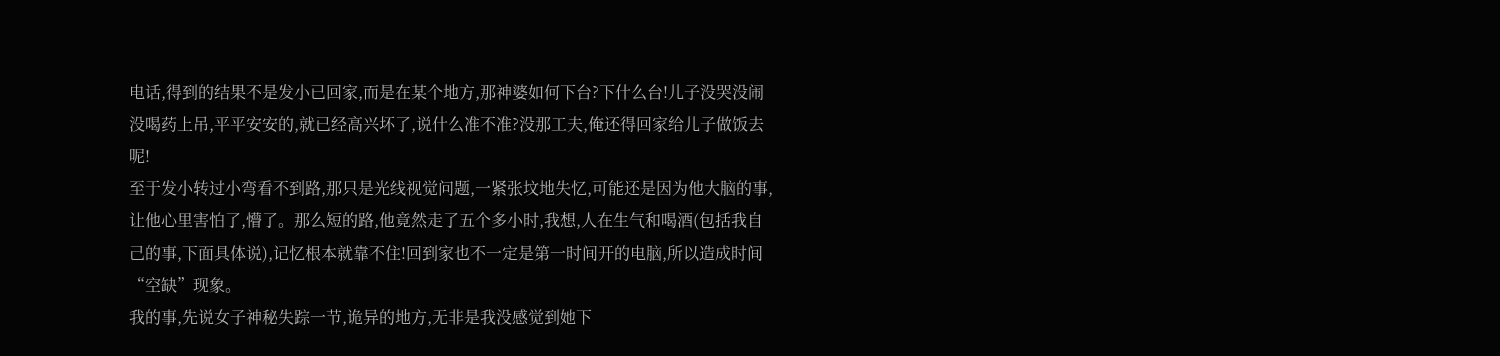电话,得到的结果不是发小已回家,而是在某个地方,那神婆如何下台?下什么台!儿子没哭没闹没喝药上吊,平平安安的,就已经高兴坏了,说什么准不准?没那工夫,俺还得回家给儿子做饭去呢!
至于发小转过小弯看不到路,那只是光线视觉问题,一紧张坟地失忆,可能还是因为他大脑的事,让他心里害怕了,懵了。那么短的路,他竟然走了五个多小时,我想,人在生气和喝酒(包括我自己的事,下面具体说),记忆根本就靠不住!回到家也不一定是第一时间开的电脑,所以造成时间“空缺”现象。
我的事,先说女子神秘失踪一节,诡异的地方,无非是我没感觉到她下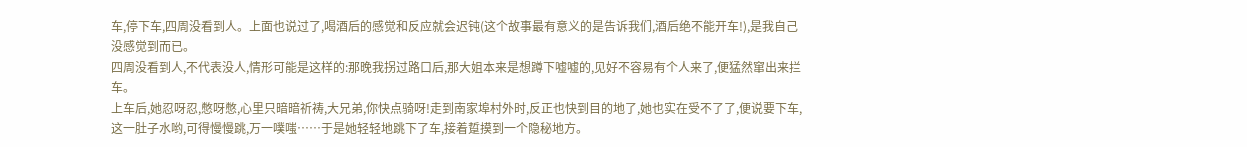车,停下车,四周没看到人。上面也说过了,喝酒后的感觉和反应就会迟钝(这个故事最有意义的是告诉我们,酒后绝不能开车!),是我自己没感觉到而已。
四周没看到人,不代表没人,情形可能是这样的:那晚我拐过路口后,那大姐本来是想蹲下嘘嘘的,见好不容易有个人来了,便猛然窜出来拦车。
上车后,她忍呀忍,憋呀憋,心里只暗暗祈祷,大兄弟,你快点骑呀!走到南家埠村外时,反正也快到目的地了,她也实在受不了了,便说要下车,这一肚子水哟,可得慢慢跳,万一噗嗤……于是她轻轻地跳下了车,接着踅摸到一个隐秘地方。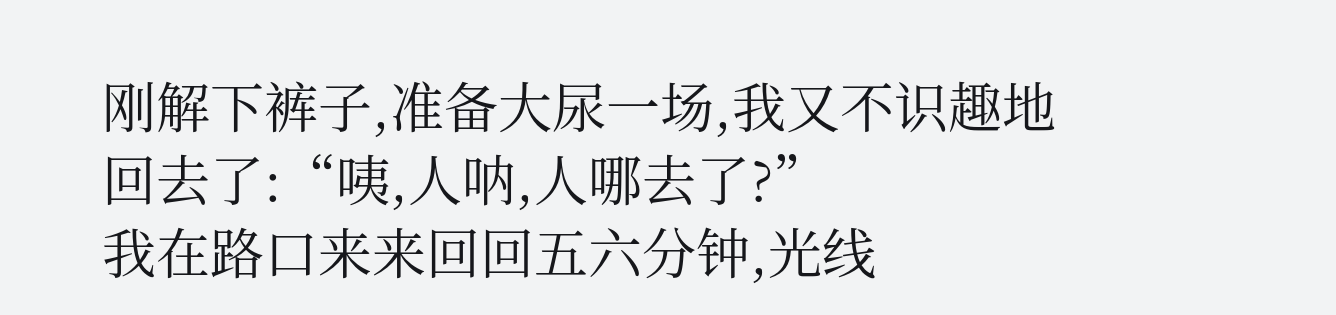刚解下裤子,准备大尿一场,我又不识趣地回去了:“咦,人呐,人哪去了?”
我在路口来来回回五六分钟,光线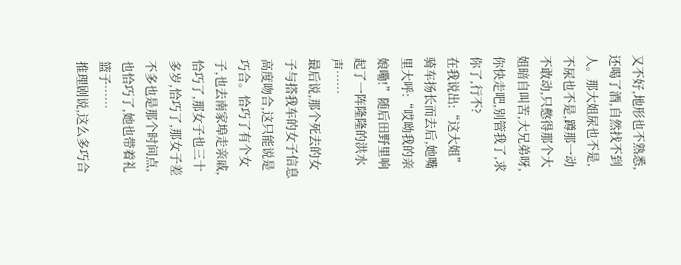又不好,地形也不熟悉,还喝了酒,自然找不到人。那大姐尿也不是,不尿也不是,蹲那一动不敢动,只憋得那个大姐暗自叫苦,大兄弟呀,你快走吧,别管我了,求你了,行不?
在我说出:“这大姐”骑车扬长而去后,她嘴里大呼:“哎呦我的亲娘嘞!”随后田野里响起了一阵隆隆的洪水声……
最后说,那个死去的女子与搭我车的女子信息高度吻合,这只能说是巧合。恰巧了有个女子,也去南家埠走亲戚,恰巧了,那女子也三十多岁,恰巧了,那女子差不多也是那个时间点,也恰巧了,她也带着礼篮子……
推理剧说,这么多巧合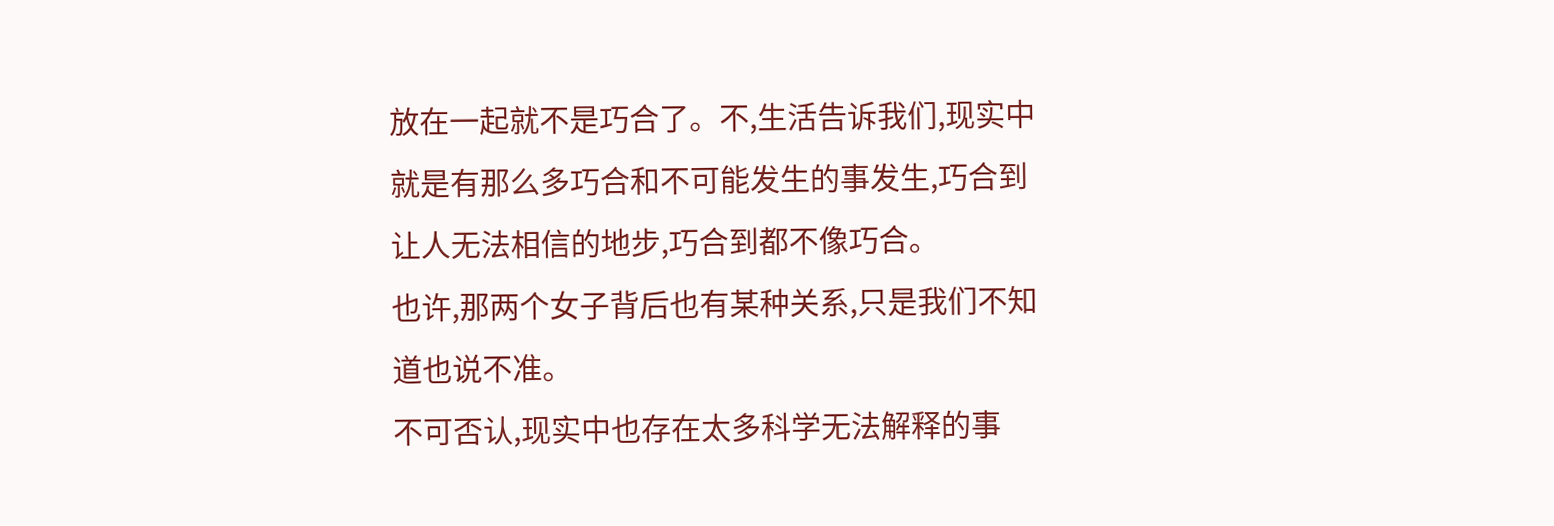放在一起就不是巧合了。不,生活告诉我们,现实中就是有那么多巧合和不可能发生的事发生,巧合到让人无法相信的地步,巧合到都不像巧合。
也许,那两个女子背后也有某种关系,只是我们不知道也说不准。
不可否认,现实中也存在太多科学无法解释的事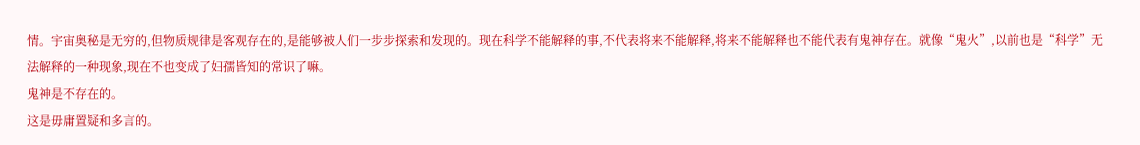情。宇宙奥秘是无穷的,但物质规律是客观存在的,是能够被人们一步步探索和发现的。现在科学不能解释的事,不代表将来不能解释,将来不能解释也不能代表有鬼神存在。就像“鬼火”,以前也是“科学”无法解释的一种现象,现在不也变成了妇孺皆知的常识了嘛。
鬼神是不存在的。
这是毋庸置疑和多言的。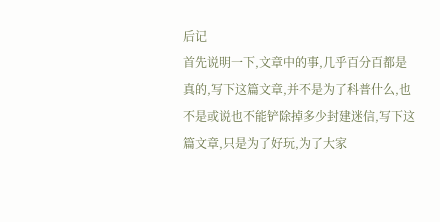后记
首先说明一下,文章中的事,几乎百分百都是真的,写下这篇文章,并不是为了科普什么,也不是或说也不能铲除掉多少封建迷信,写下这篇文章,只是为了好玩,为了大家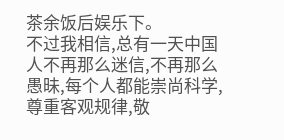茶余饭后娱乐下。
不过我相信,总有一天中国人不再那么迷信,不再那么愚昧,每个人都能崇尚科学,尊重客观规律,敬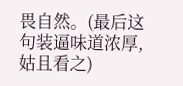畏自然。(最后这句装逼味道浓厚,姑且看之)